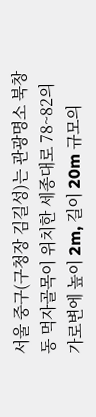서울 중구(구청장 김길성)는 관광명소 북창동 먹자골목이 위치한 세종대로 78~82의 가로변에 높이 2m, 길이 20m 규모의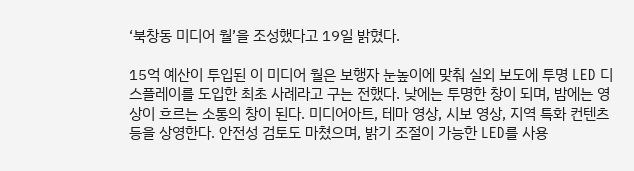‘북창동 미디어 월’을 조성했다고 19일 밝혔다.

15억 예산이 투입된 이 미디어 월은 보행자 눈높이에 맞춰 실외 보도에 투명 LED 디스플레이를 도입한 최초 사례라고 구는 전했다. 낮에는 투명한 창이 되며, 밤에는 영상이 흐르는 소통의 창이 된다. 미디어아트, 테마 영상, 시보 영상, 지역 특화 컨텐츠 등을 상영한다. 안전성 검토도 마쳤으며, 밝기 조절이 가능한 LED를 사용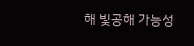해 빛공해 가능성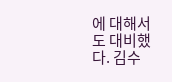에 대해서도 대비했다. 김수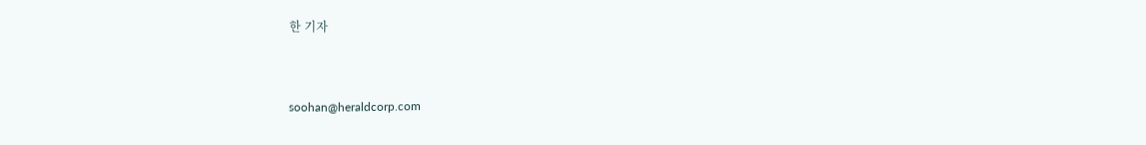한 기자


soohan@heraldcorp.com